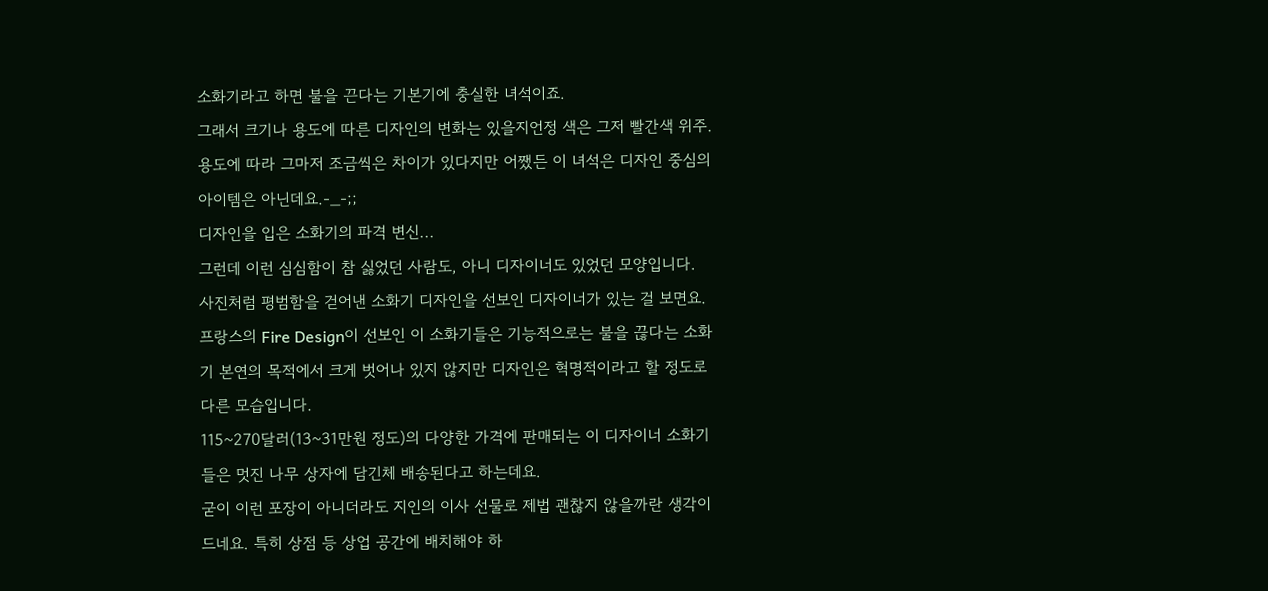소화기라고 하면 불을 끈다는 기본기에 충실한 녀석이죠.
그래서 크기나 용도에 따른 디자인의 변화는 있을지언정 색은 그저 빨간색 위주. 용도에 따라 그마저 조금씩은 차이가 있다지만 어쨌든 이 녀석은 디자인 중심의 아이템은 아닌데요.-_-;;
디자인을 입은 소화기의 파격 변신...
그런데 이런 심심함이 참 싫었던 사람도, 아니 디자이너도 있었던 모양입니다.
사진처럼 평범함을 걷어낸 소화기 디자인을 선보인 디자이너가 있는 걸 보면요. 프랑스의 Fire Design이 선보인 이 소화기들은 기능적으로는 불을 끊다는 소화기 본연의 목적에서 크게 벗어나 있지 않지만 디자인은 혁명적이라고 할 정도로 다른 모습입니다.
115~270달러(13~31만원 정도)의 다양한 가격에 판매되는 이 디자이너 소화기들은 멋진 나무 상자에 담긴체 배송된다고 하는데요.
굳이 이런 포장이 아니더라도 지인의 이사 선물로 제법 괜찮지 않을까란 생각이 드네요. 특히 상점 등 상업 공간에 배치해야 하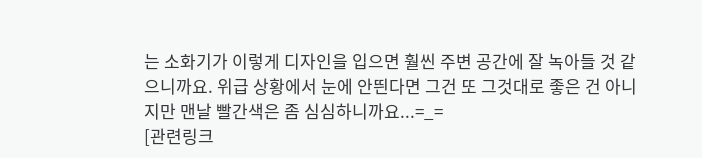는 소화기가 이렇게 디자인을 입으면 훨씬 주변 공간에 잘 녹아들 것 같으니까요. 위급 상황에서 눈에 안띈다면 그건 또 그것대로 좋은 건 아니지만 맨날 빨간색은 좀 심심하니까요...=_=
[관련링크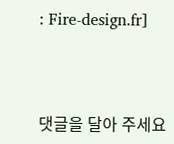: Fire-design.fr]



댓글을 달아 주세요